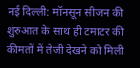नई दिल्ली: मॉनसून सीजन की शुरुआत के साथ ही टमाटर की कीमतों में तेजी देखने को मिली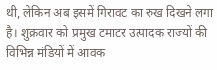थी, लेकिन अब इसमें गिरावट का रुख दिखने लगा है। शुक्रवार को प्रमुख टमाटर उत्पादक राज्यों की विभिन्न मंडियों में आवक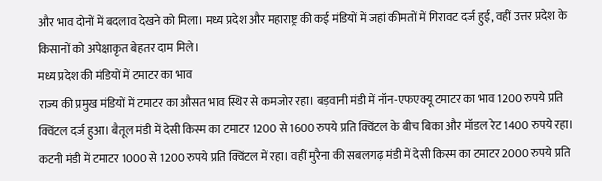और भाव दोनों में बदलाव देखने को मिला। मध्य प्रदेश और महाराष्ट्र की कई मंडियों में जहां कीमतों में गिरावट दर्ज हुई, वहीं उत्तर प्रदेश के किसानों को अपेक्षाकृत बेहतर दाम मिले।
मध्य प्रदेश की मंडियों में टमाटर का भाव
राज्य की प्रमुख मंडियों में टमाटर का औसत भाव स्थिर से कमजोर रहा। बड़वानी मंडी में नॉन-एफएक्यू टमाटर का भाव 1200 रुपये प्रति क्विंटल दर्ज हुआ। बैतूल मंडी में देसी किस्म का टमाटर 1200 से 1600 रुपये प्रति क्विंटल के बीच बिका और मॉडल रेट 1400 रुपये रहा। कटनी मंडी में टमाटर 1000 से 1200 रुपये प्रति क्विंटल में रहा। वहीं मुरैना की सबलगढ़ मंडी में देसी किस्म का टमाटर 2000 रुपये प्रति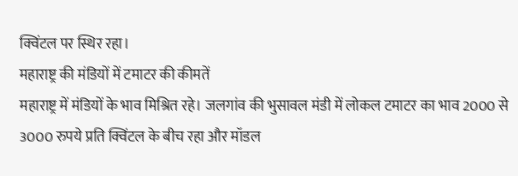क्विंटल पर स्थिर रहा।
महाराष्ट्र की मंडियों में टमाटर की कीमतें
महाराष्ट्र में मंडियों के भाव मिश्रित रहे। जलगांव की भुसावल मंडी में लोकल टमाटर का भाव 2000 से 3000 रुपये प्रति क्विंटल के बीच रहा और मॉडल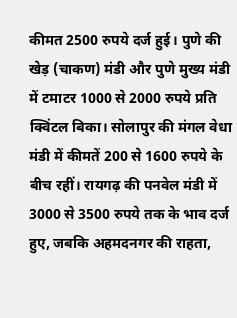कीमत 2500 रुपये दर्ज हुई। पुणे की खेड़ (चाकण) मंडी और पुणे मुख्य मंडी में टमाटर 1000 से 2000 रुपये प्रति क्विंटल बिका। सोलापुर की मंगल वेधा मंडी में कीमतें 200 से 1600 रुपये के बीच रहीं। रायगढ़ की पनवेल मंडी में 3000 से 3500 रुपये तक के भाव दर्ज हुए, जबकि अहमदनगर की राहता,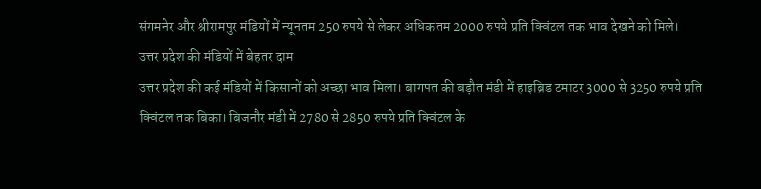संगमनेर और श्रीरामपुर मंडियों में न्यूनतम 250 रुपये से लेकर अधिकतम 2000 रुपये प्रति क्विंटल तक भाव देखने को मिले।
उत्तर प्रदेश की मंडियों में बेहतर दाम
उत्तर प्रदेश की कई मंडियों में किसानों को अच्छा भाव मिला। बागपत की बड़ौत मंडी में हाइब्रिड टमाटर 3000 से 3250 रुपये प्रति क्विंटल तक बिका। बिजनौर मंडी में 2780 से 2850 रुपये प्रति क्विंटल के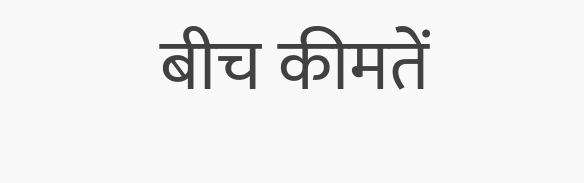बीच कीमतें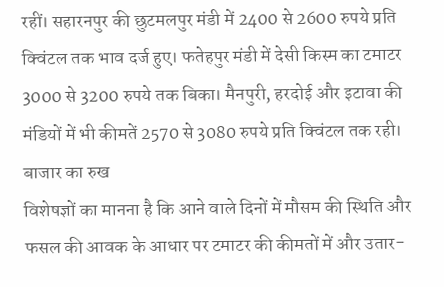रहीं। सहारनपुर की छुटमलपुर मंडी में 2400 से 2600 रुपये प्रति क्विंटल तक भाव दर्ज हुए। फतेहपुर मंडी में देसी किस्म का टमाटर 3000 से 3200 रुपये तक बिका। मैनपुरी, हरदोई और इटावा की मंडियों में भी कीमतें 2570 से 3080 रुपये प्रति क्विंटल तक रही।
बाजार का रुख
विशेषज्ञों का मानना है कि आने वाले दिनों में मौसम की स्थिति और फसल की आवक के आधार पर टमाटर की कीमतों में और उतार-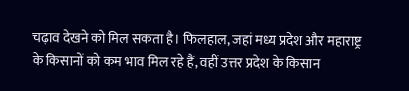चढ़ाव देखने को मिल सकता है। फिलहाल, जहां मध्य प्रदेश और महाराष्ट्र के किसानों को कम भाव मिल रहे हैं, वहीं उत्तर प्रदेश के किसान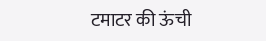टमाटर की ऊंची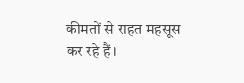कीमतों से राहत महसूस कर रहे हैं।